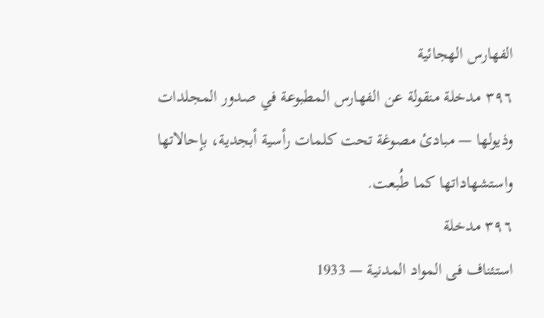الفهارس الهجائية
٣٩٦ مدخلة منقولة عن الفهارس المطبوعة في صدور المجلدات وذيولها — مبادئ مصوغة تحت كلمات رأسية أبجدية، بإحالاتها واستشهاداتها كما طُبعت.
٣٩٦ مدخلة
استئناف فى المواد المدنية — 1933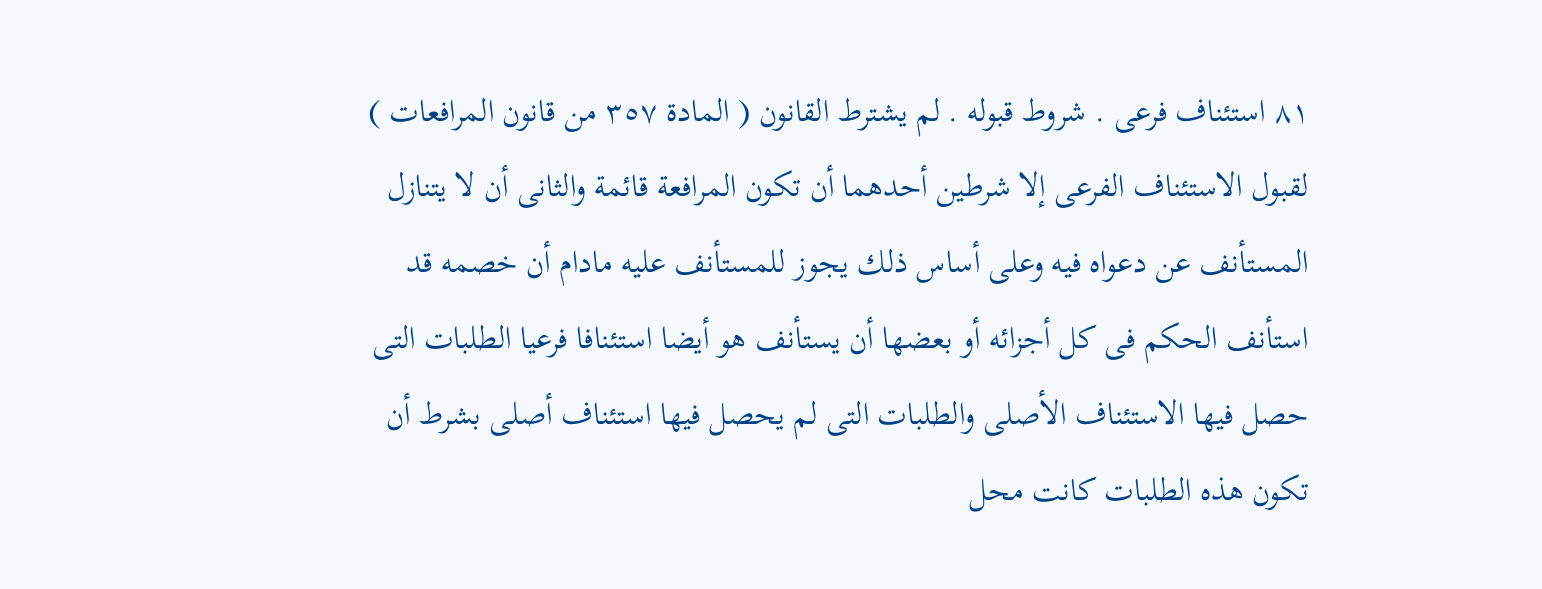٨١ استئناف فرعى . شروط قبوله . لم يشترط القانون ( المادة ٣٥٧ من قانون المرافعات ) لقبول الاستئناف الفرعى إلا شرطين أحدهما أن تكون المرافعة قائمة والثانى أن لا يتنازل المستأنف عن دعواه فيه وعلى أساس ذلك يجوز للمستأنف عليه مادام أن خصمه قد استأنف الحكم فى كل أجزائه أو بعضها أن يستأنف هو أيضا استئنافا فرعيا الطلبات التى حصل فيها الاستئناف الأصلى والطلبات التى لم يحصل فيها استئناف أصلى بشرط أن تكون هذه الطلبات كانت محل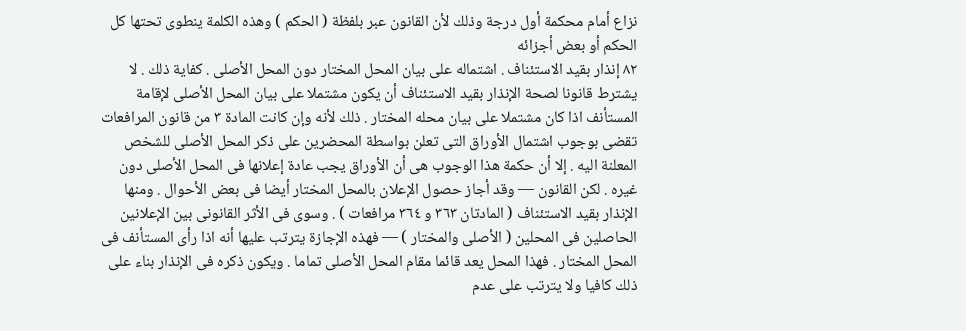نزاع أمام محكمة أول درجة وذلك لأن القانون عبر بلفظة ( الحكم ) وهذه الكلمة ينطوى تحتها كل الحكم أو بعض أجزائه
٨٢ إنذار بقيد الاستئناف . اشتماله على بيان المحل المختار دون المحل الأصلى . كفاية ذلك . لا يشترط قانونا لصحة الإنذار بقيد الاستئناف أن يكون مشتملا على بيان المحل الأصلى لإقامة المستأنف اذا كان مشتملا على بيان محله المختار . ذلك لأنه وإن كانت المادة ٣ من قانون المرافعات تقضى بوجوب اشتمال الأوراق التى تعلن بواسطة المحضرين على ذكر المحل الأصلى للشخص المعلنة اليه . إلا أن حكمة هذا الوجوب هى أن الأوراق يجب عادة إعلانها فى المحل الأصلى دون غيره . لكن القانون — وقد أجاز حصول الإعلان بالمحل المختار أيضا فى بعض الأحوال . ومنها الإنذار بقيد الاستئناف ( المادتان ٣٦٣ و ٣٦٤ مرافعات ) . وسوى فى الأثر القانونى بين الإعلانين الحاصلين فى المحلين ( الأصلى والمختار ) — فهذه الإجازة يترتب عليها أنه اذا رأى المستأنف فى المحل المختار . فهذا المحل يعد قائما مقام المحل الأصلى تماما . ويكون ذكره فى الإنذار بناء على ذلك كافيا ولا يترتب على عدم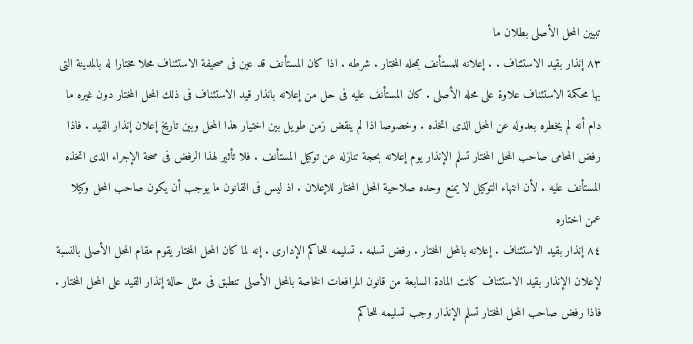تبيين المحل الأصلى بطلان ما
٨٣ إنذار بقيد الاستئناف . . إعلانه للمستأنف بمحله المختار . شرطه . اذا كان المستأنف قد عين فى صحيفة الاستئناف محلا مختارا له بالمدينة التى بها محكمة الاستئناف علاوة على محله الأصلى . كان المستأنف عليه فى حل من إعلانه بانذار قيد الاستئناف فى ذلك المحل المختار دون غيره ما دام أنه لم يخطره بعدوله عن المحل الذى اتخذه . وخصوصا اذا لم ينقض زمن طويل بين اختيار هذا المحل وبين تاريخ إعلان إنذار القيد . فاذا رفض المحامى صاحب المحل المختار تسلم الإنذار يوم إعلانه بحجة تنازله عن توكيل المستأنف . فلا تأثير لهذا الرفض فى صحة الإجراء الذى اتخذه المستأنف عليه . لأن انتهاء التوكيل لا يمنع وحده صلاحية المحل المختار للإعلان . اذ ليس فى القانون ما يوجب أن يكون صاحب المحل وكيلا عمن اختاره
٨٤ إنذار بقيد الاستئناف . إعلانه بالمحل المختار . رفض تسلمه . تسليمه للحاكم الإدارى . إنه لما كان المحل المختار يقوم مقام المحل الأصلى بالنسبة لإعلان الإنذار بقيد الاستئناف كانت المادة السابعة من قانون المرافعات الخاصة بالمحل الأصلى تنطبق فى مثل حالة إنذار القيد على المحل المختار . فاذا رفض صاحب المحل المختار تسلم الإنذار وجب تسليمه للحاكم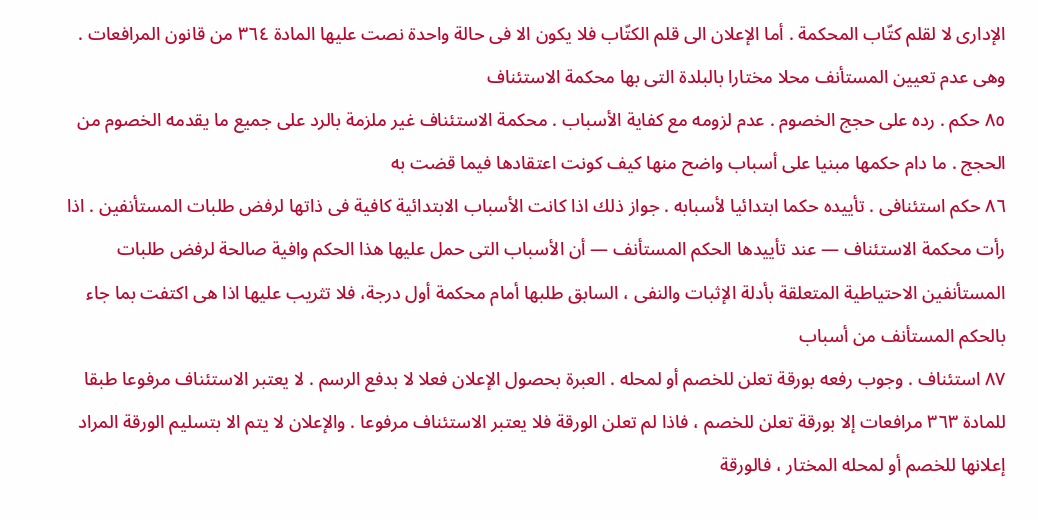الإدارى لا لقلم كتّاب المحكمة . أما الإعلان الى قلم الكتّاب فلا يكون الا فى حالة واحدة نصت عليها المادة ٣٦٤ من قانون المرافعات . وهى عدم تعيين المستأنف محلا مختارا بالبلدة التى بها محكمة الاستئناف
٨٥ حكم . رده على حجج الخصوم . عدم لزومه مع كفاية الأسباب . محكمة الاستئناف غير ملزمة بالرد على جميع ما يقدمه الخصوم من الحجج . ما دام حكمها مبنيا على أسباب واضح منها كيف كونت اعتقادها فيما قضت به
٨٦ حكم استئنافى . تأييده حكما ابتدائيا لأسبابه . جواز ذلك اذا كانت الأسباب الابتدائية كافية فى ذاتها لرفض طلبات المستأنفين . اذا رأت محكمة الاستئناف — عند تأييدها الحكم المستأنف — أن الأسباب التى حمل عليها هذا الحكم وافية صالحة لرفض طلبات المستأنفين الاحتياطية المتعلقة بأدلة الإثبات والنفى ، السابق طلبها أمام محكمة أول درجة، فلا تثريب عليها اذا هى اكتفت بما جاء بالحكم المستأنف من أسباب
٨٧ استئناف . وجوب رفعه بورقة تعلن للخصم أو لمحله . العبرة بحصول الإعلان فعلا لا بدفع الرسم . لا يعتبر الاستئناف مرفوعا طبقا للمادة ٣٦٣ مرافعات إلا بورقة تعلن للخصم ، فاذا لم تعلن الورقة فلا يعتبر الاستئناف مرفوعا . والإعلان لا يتم الا بتسليم الورقة المراد إعلانها للخصم أو لمحله المختار ، فالورقة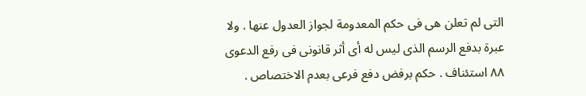التى لم تعلن هى فى حكم المعدومة لجواز العدول عنها . ولا عبرة بدفع الرسم الذى ليس له أى أثر قانونى فى رفع الدعوى
٨٨ استئناف . حكم برفض دفع فرعى بعدم الاختصاص .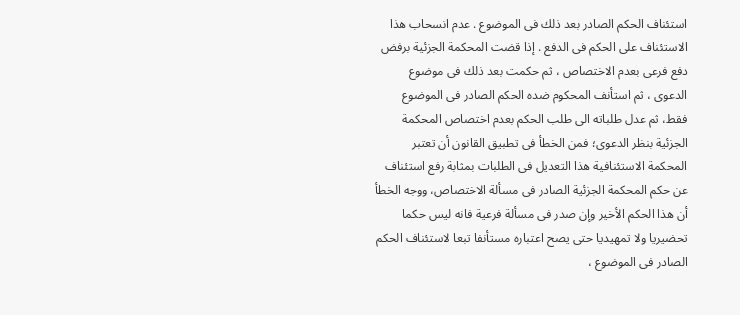استئناف الحكم الصادر بعد ذلك فى الموضوع . عدم انسحاب هذا الاستئناف على الحكم فى الدفع . إذا قضت المحكمة الجزئية برفض دفع فرعى بعدم الاختصاص ، ثم حكمت بعد ذلك فى موضوع الدعوى ، ثم استأنف المحكوم ضده الحكم الصادر فى الموضوع فقط، ثم عدل طلباته الى طلب الحكم بعدم اختصاص المحكمة الجزئية بنظر الدعوى؛ فمن الخطأ فى تطبيق القانون أن تعتبر المحكمة الاستئنافية هذا التعديل فى الطلبات بمثابة رفع استئناف عن حكم المحكمة الجزئية الصادر فى مسألة الاختصاص، ووجه الخطأ أن هذا الحكم الأخير وإن صدر فى مسألة فرعية فانه ليس حكما تحضيريا ولا تمهيديا حتى يصح اعتباره مستأنفا تبعا لاستئناف الحكم الصادر فى الموضوع ،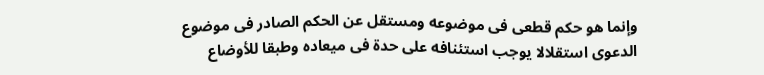وإنما هو حكم قطعى فى موضوعه ومستقل عن الحكم الصادر فى موضوع الدعوى استقلالا يوجب استئنافه على حدة فى ميعاده وطبقا للأوضاع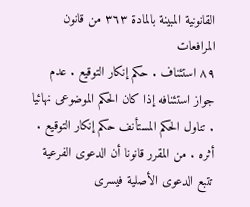القانونية المبينة بالمادة ٣٦٣ من قانون المرافعات
٨٩ استئناف . حكم إنكار التوقيع . عدم جواز استئنافه إذا كان الحكم الموضوعى نهائيا . تناول الحكم المستأنف حكم إنكار التوقيع . أثره . من المقرر قانونا أن الدعوى الفرعية تتبع الدعوى الأصلية فيسرى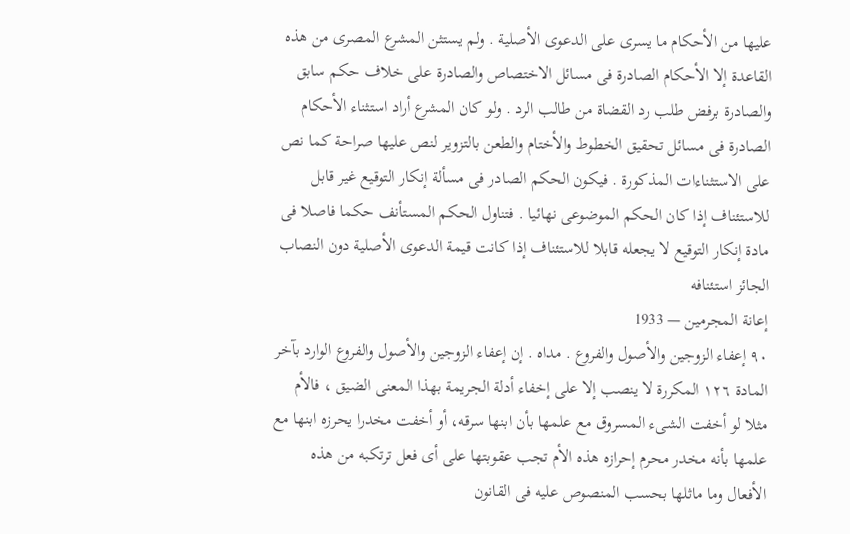عليها من الأحكام ما يسرى على الدعوى الأصلية . ولم يستثن المشرع المصرى من هذه القاعدة إلا الأحكام الصادرة فى مسائل الاختصاص والصادرة على خلاف حكم سابق والصادرة برفض طلب رد القضاة من طالب الرد . ولو كان المشرع أراد استثناء الأحكام الصادرة فى مسائل تحقيق الخطوط والأختام والطعن بالتزوير لنص عليها صراحة كما نص على الاستثناءات المذكورة . فيكون الحكم الصادر فى مسألة إنكار التوقيع غير قابل للاستئناف إذا كان الحكم الموضوعى نهائيا . فتناول الحكم المستأنف حكما فاصلا فى مادة إنكار التوقيع لا يجعله قابلا للاستئناف إذا كانت قيمة الدعوى الأصلية دون النصاب الجائز استئنافه
إعانة المجرمين — 1933
٩٠ إعفاء الزوجين والأصول والفروع . مداه . إن إعفاء الزوجين والأصول والفروع الوارد بآخر المادة ١٢٦ المكررة لا ينصب إلا على إخفاء أدلة الجريمة بهذا المعنى الضيق ، فالأم مثلا لو أخفت الشىء المسروق مع علمها بأن ابنها سرقه، أو أخفت مخدرا يحرزه ابنها مع علمها بأنه مخدر محرم إحرازه هذه الأم تجب عقوبتها على أى فعل ترتكبه من هذه الأفعال وما ماثلها بحسب المنصوص عليه فى القانون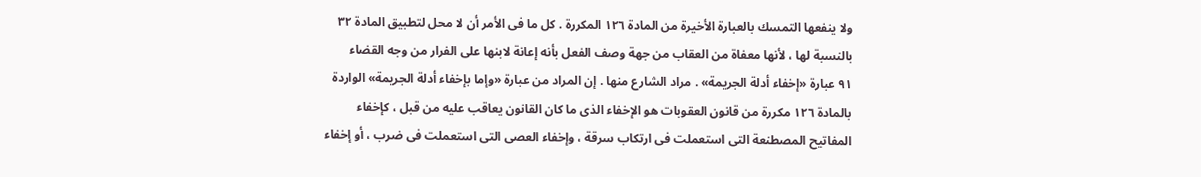ولا ينفعها التمسك بالعبارة الأخيرة من المادة ١٢٦ المكررة . كل ما فى الأمر أن لا محل لتطبيق المادة ٣٢ بالنسبة لها ، لأنها معفاة من العقاب من جهة وصف الفعل بأنه إعانة لابنها على الفرار من وجه القضاء
٩١ عبارة «إخفاء أدلة الجريمة» . مراد الشارع منها . إن المراد من عبارة «وإما بإخفاء أدلة الجريمة» الواردة بالمادة ١٢٦ مكررة من قانون العقوبات هو الإخفاء الذى ما كان القانون يعاقب عليه من قبل ، كإخفاء المفاتيح المصطنعة التى استعملت فى ارتكاب سرقة ، وإخفاء العصى التى استعملت فى ضرب ، أو إخفاء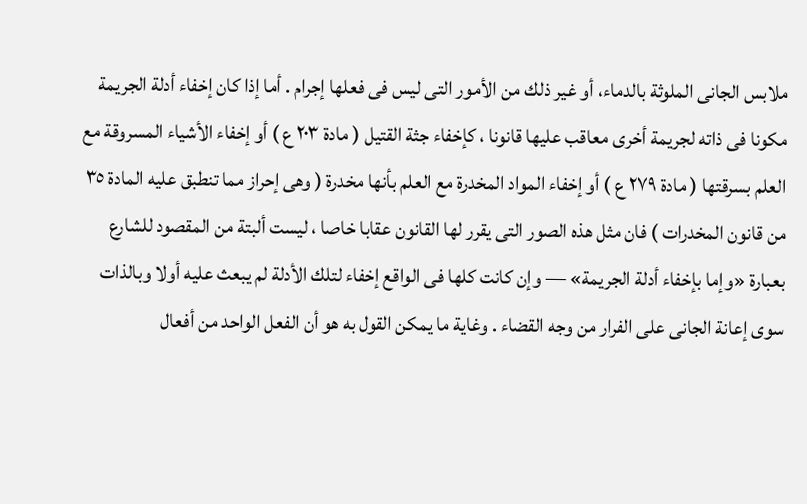ملابس الجانى الملوثة بالدماء، أو غير ذلك من الأمور التى ليس فى فعلها إجرام . أما إذا كان إخفاء أدلة الجريمة مكونا فى ذاته لجريمة أخرى معاقب عليها قانونا ، كإخفاء جثة القتيل ( مادة ٢٠٣ ع ) أو إخفاء الأشياء المسروقة مع العلم بسرقتها ( مادة ٢٧٩ ع ) أو إخفاء المواد المخدرة مع العلم بأنها مخدرة ( وهى إحراز مما تنطبق عليه المادة ٣٥ من قانون المخدرات ) فان مثل هذه الصور التى يقرر لها القانون عقابا خاصا ، ليست ألبتة من المقصود للشارع بعبارة «وإما بإخفاء أدلة الجريمة» — وإن كانت كلها فى الواقع إخفاء لتلك الأدلة لم يبعث عليه أولا وبالذات سوى إعانة الجانى على الفرار من وجه القضاء . وغاية ما يمكن القول به هو أن الفعل الواحد من أفعال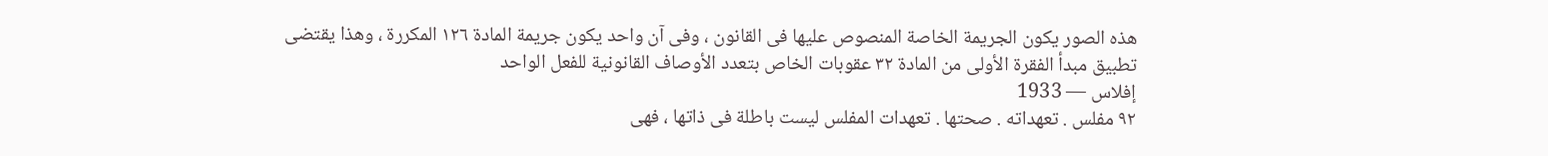هذه الصور يكون الجريمة الخاصة المنصوص عليها فى القانون ، وفى آن واحد يكون جريمة المادة ١٢٦ المكررة ، وهذا يقتضى تطبيق مبدأ الفقرة الأولى من المادة ٣٢ عقوبات الخاص بتعدد الأوصاف القانونية للفعل الواحد
إفلاس — 1933
٩٢ مفلس . تعهداته . صحتها . تعهدات المفلس ليست باطلة فى ذاتها ، فهى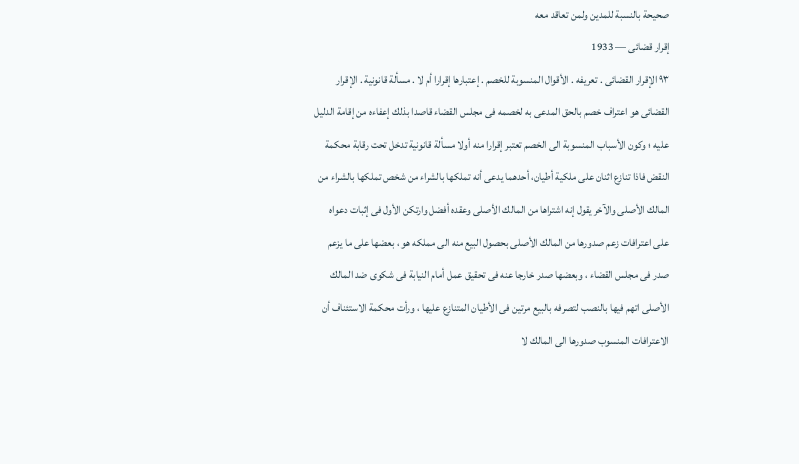صحيحة بالنسبة للمدين ولمن تعاقد معه
إقرار قضائى — 1933
٩٣ الإقرار القضائى . تعريفه . الأقوال المنسوبة للخصم . إعتبارها إقرارا أم لا . مسألة قانونية . الإقرار القضائى هو اعتراف خصم بالحق المدعى به لخصمه فى مجلس القضاء قاصدا بذلك إعفاءه من إقامة الدليل عليه ؛ وكون الأسباب المنسوبة الى الخصم تعتبر إقرارا منه أولا مسألة قانونية تدخل تحت رقابة محكمة النقض فاذا تنازع اثنان على ملكية أطيان، أحدهما يدعى أنه تملكها بالشراء من شخص تملكها بالشراء من المالك الأصلى والآخر يقول إنه اشتراها من المالك الأصلى وعقده أفضل وارتكن الأول فى إثبات دعواه على اعترافات زعم صدورها من المالك الأصلى بحصول البيع منه الى مملكه هو ، بعضها على ما يزعم صدر فى مجلس القضاء ، وبعضها صدر خارجا عنه فى تحقيق عمل أمام النيابة فى شكوى ضد المالك الأصلى اتهم فيها بالنصب لتصرفه بالبيع مرتين فى الأطيان المتنازع عليها ، ورأت محكمة الاستئناف أن الاعترافات المنسوب صدورها الى المالك لا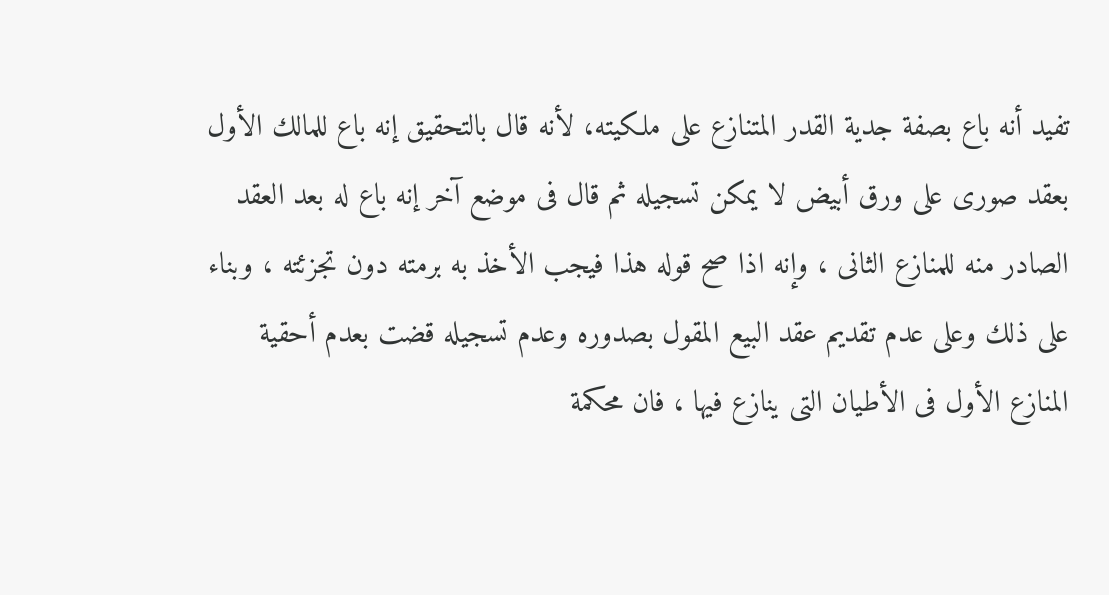تفيد أنه باع بصفة جدية القدر المتنازع على ملكيته، لأنه قال بالتحقيق إنه باع للمالك الأول بعقد صورى على ورق أبيض لا يمكن تسجيله ثم قال فى موضع آخر إنه باع له بعد العقد الصادر منه للمنازع الثانى ، وإنه اذا صح قوله هذا فيجب الأخذ به برمته دون تجزئته ، وبناء على ذلك وعلى عدم تقديم عقد البيع المقول بصدوره وعدم تسجيله قضت بعدم أحقية المنازع الأول فى الأطيان التى ينازع فيها ، فان محكمة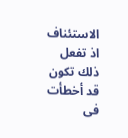الاستئناف اذ تفعل ذلك تكون قد أخطأت فى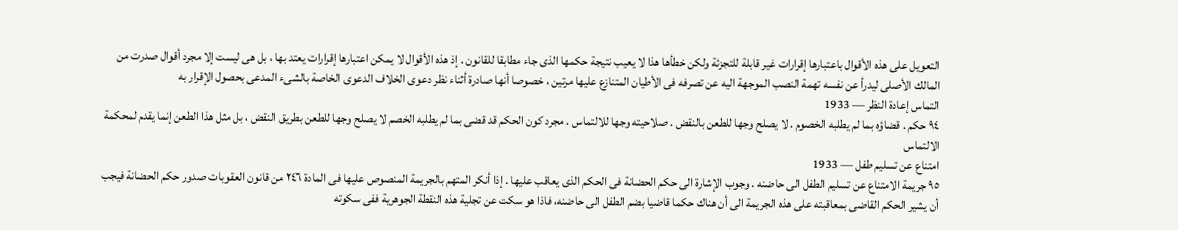التعويل على هذه الأقوال باعتبارها إقرارات غير قابلة للتجزئة ولكن خطأها هذا لا يعيب نتيجة حكمها الذى جاء مطابقا للقانون . إذ هذه الأقوال لا يمكن اعتبارها إقرارات يعتد بها ، بل هى ليست إلا مجرد أقوال صدرت من المالك الأصلى ليدرأ عن نفسه تهمة النصب الموجهة اليه عن تصرفه فى الأطيان المتنازع عليها مرتين ، خصوصا أنها صادرة أثناء نظر دعوى الخلاف الدعوى الخاصة بالشىء المدعى بحصول الإقرار به
التماس إعادة النظر — 1933
٩٤ حكم . قضاؤه بما لم يطلبه الخصوم . لا يصلح وجها للطعن بالنقض . صلاحيته وجها للالتماس . مجرد كون الحكم قد قضى بما لم يطلبه الخصم لا يصلح وجها للطعن بطريق النقض ، بل مثل هذا الطعن إنما يقدم لمحكمة الالتماس
امتناع عن تسليم طفل — 1933
٩٥ جريمة الامتناع عن تسليم الطفل الى حاضنه . وجوب الإشارة الى حكم الحضانة فى الحكم الذى يعاقب عليها . إذا أنكر المتهم بالجريمة المنصوص عليها فى المادة ٢٤٦ من قانون العقوبات صدور حكم الحضانة فيجب أن يشير الحكم القاضى بمعاقبته على هذه الجريمة الى أن هناك حكما قاضيا بضم الطفل الى حاضنه، فاذا هو سكت عن تجلية هذه النقطة الجوهرية ففى سكوته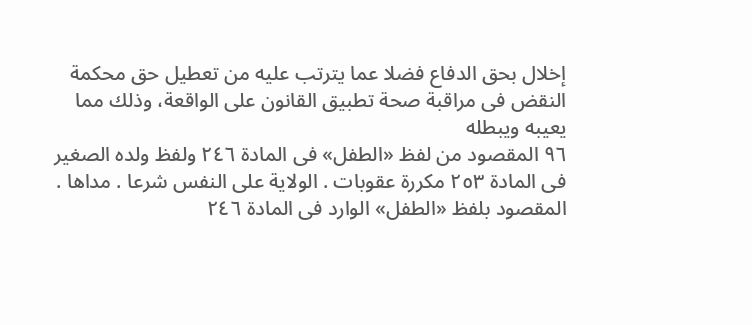إخلال بحق الدفاع فضلا عما يترتب عليه من تعطيل حق محكمة النقض فى مراقبة صحة تطبيق القانون على الواقعة، وذلك مما يعيبه ويبطله
٩٦ المقصود من لفظ «الطفل» فى المادة ٢٤٦ ولفظ ولده الصغير فى المادة ٢٥٣ مكررة عقوبات . الولاية على النفس شرعا . مداها . المقصود بلفظ «الطفل» الوارد فى المادة ٢٤٦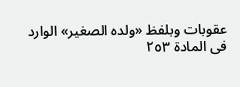عقوبات وبلفظ «ولده الصغير» الوارد فى المادة ٢٥٣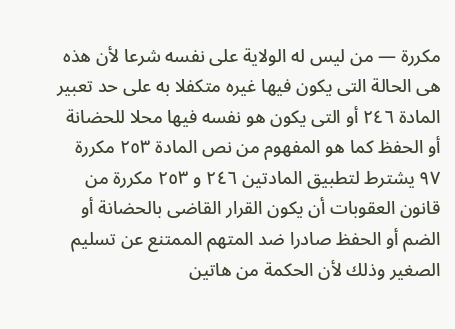مكررة — من ليس له الولاية على نفسه شرعا لأن هذه هى الحالة التى يكون فيها غيره متكفلا به على حد تعبير المادة ٢٤٦ أو التى يكون هو نفسه فيها محلا للحضانة أو الحفظ كما هو المفهوم من نص المادة ٢٥٣ مكررة
٩٧ يشترط لتطبيق المادتين ٢٤٦ و ٢٥٣ مكررة من قانون العقوبات أن يكون القرار القاضى بالحضانة أو الضم أو الحفظ صادرا ضد المتهم الممتنع عن تسليم الصغير وذلك لأن الحكمة من هاتين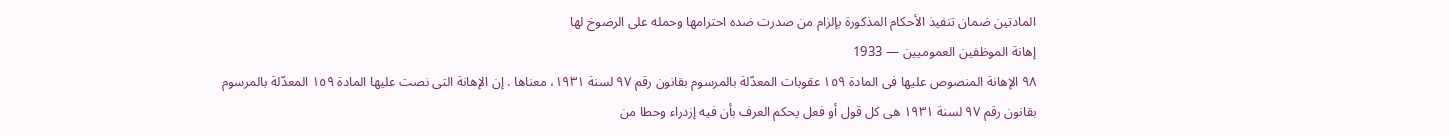المادتين ضمان تنفيذ الأحكام المذكورة بإلزام من صدرت ضده احترامها وحمله على الرضوخ لها
إهانة الموظفين العموميين — 1933
٩٨ الإهانة المنصوص عليها فى المادة ١٥٩ عقوبات المعدّلة بالمرسوم بقانون رقم ٩٧ لسنة ١٩٣١، معناها . إن الإهانة التى نصت عليها المادة ١٥٩ المعدّلة بالمرسوم بقانون رقم ٩٧ لسنة ١٩٣١ هى كل قول أو فعل يحكم العرف بأن فيه إزدراء وحطا من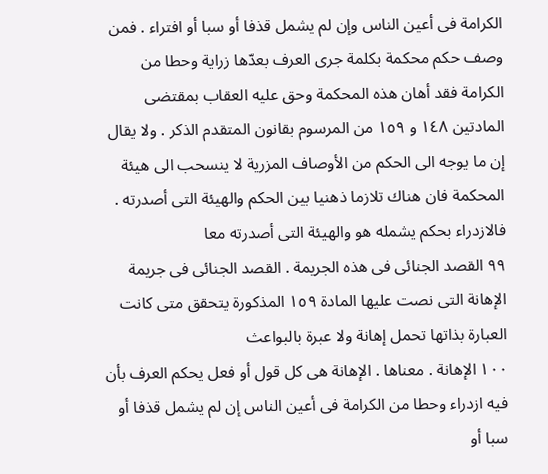الكرامة فى أعين الناس وإن لم يشمل قذفا أو سبا أو افتراء . فمن وصف حكم محكمة بكلمة جرى العرف بعدّها زراية وحطا من الكرامة فقد أهان هذه المحكمة وحق عليه العقاب بمقتضى المادتين ١٤٨ و ١٥٩ من المرسوم بقانون المتقدم الذكر . ولا يقال إن ما يوجه الى الحكم من الأوصاف المزرية لا ينسحب الى هيئة المحكمة فان هناك تلازما ذهنيا بين الحكم والهيئة التى أصدرته . فالازدراء بحكم يشمله هو والهيئة التى أصدرته معا
٩٩ القصد الجنائى فى هذه الجريمة . القصد الجنائى فى جريمة الإهانة التى نصت عليها المادة ١٥٩ المذكورة يتحقق متى كانت العبارة بذاتها تحمل إهانة ولا عبرة بالبواعث
١٠٠ الإهانة . معناها . الإهانة هى كل قول أو فعل يحكم العرف بأن فيه ازدراء وحطا من الكرامة فى أعين الناس إن لم يشمل قذفا أو سبا أو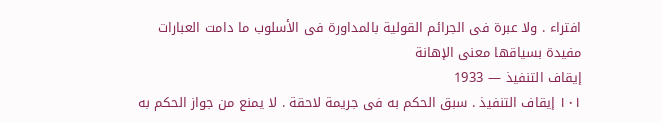افتراء . ولا عبرة فى الجرائم القولية بالمداورة فى الأسلوب ما دامت العبارات مفيدة بسياقها معنى الإهانة
إيقاف التنفيذ — 1933
١٠١ إيقاف التنفيذ . سبق الحكم به فى جريمة لاحقة . لا يمنع من جواز الحكم به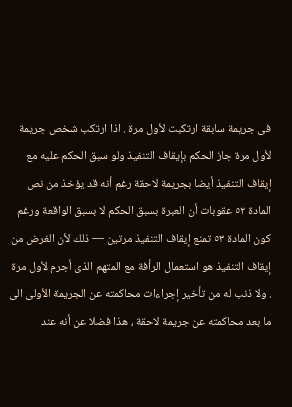فى جريمة سابقة ارتكبت لأول مرة . اذا ارتكب شخص جريمة لأول مرة جاز الحكم بإيقاف التنفيذ ولو سبق الحكم عليه مع إيقاف التنفيذ أيضا بجريمة لاحقة رغم أنه قد يؤخذ من نص المادة ٥٢ عقوبات أن العبرة بسبق الحكم لا بسبق الواقعة ورغم كون المادة ٥٣ تمنع إيقاف التنفيذ مرتين — ذلك لأن الغرض من إيقاف التنفيذ هو استعمال الرأفة مع المتهم الذى أجرم لأول مرة . ولا ذنب له من تأخير إجراءات محاكمته عن الجريمة الأولى الى ما بعد محاكمته عن جريمة لاحقة ، هذا فضلا عن أنه عند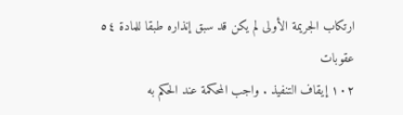ارتكاب الجريمة الأولى لم يكن قد سبق إنذاره طبقا للمادة ٥٤ عقوبات
١٠٢ إيقاف التنفيذ . واجب المحكمة عند الحكم به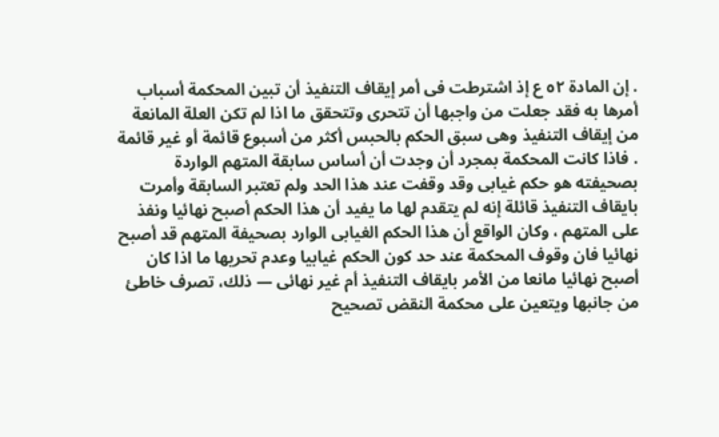. إن المادة ٥٢ ع إذ اشترطت فى أمر إيقاف التنفيذ أن تبين المحكمة أسباب أمرها به فقد جعلت من واجبها أن تتحرى وتتحقق ما اذا لم تكن العلة المانعة من إيقاف التنفيذ وهى سبق الحكم بالحبس أكثر من أسبوع قائمة أو غير قائمة . فاذا كانت المحكمة بمجرد أن وجدت أن أساس سابقة المتهم الواردة بصحيفته هو حكم غيابى وقد وقفت عند هذا الحد ولم تعتبر السابقة وأمرت بايقاف التنفيذ قائلة إنه لم يتقدم لها ما يفيد أن هذا الحكم أصبح نهائيا ونفذ على المتهم ، وكان الواقع أن هذا الحكم الغيابى الوارد بصحيفة المتهم قد أصبح نهائيا فان وقوف المحكمة عند حد كون الحكم غيابيا وعدم تحريها ما اذا كان أصبح نهائيا مانعا من الأمر بايقاف التنفيذ أم غير نهائى — ذلك، تصرف خاطئ من جانبها ويتعين على محكمة النقض تصحيح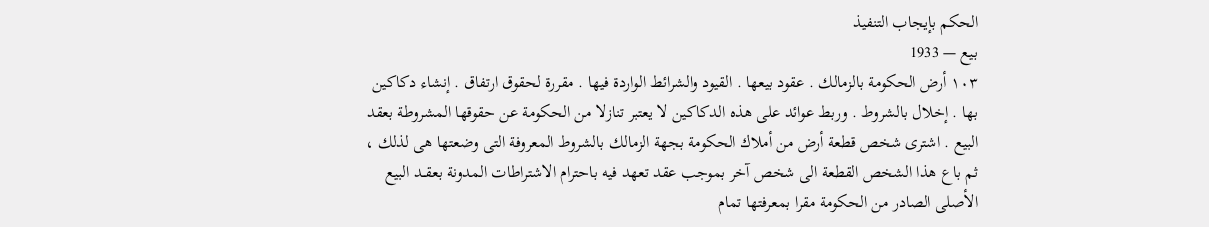الحكم بإيجاب التنفيذ
بيع — 1933
١٠٣ أرض الحكومة بالزمالك . عقود بيعها . القيود والشرائط الواردة فيها . مقررة لحقوق ارتفاق . إنشاء دكاكين بها . إخلال بالشروط . وربط عوائد على هذه الدكاكين لا يعتبر تنازلا من الحكومة عن حقوقها المشروطة بعقد البيع . اشترى شخص قطعة أرض من أملاك الحكومة بجهة الزمالك بالشروط المعروفة التى وضعتها هى لذلك ، ثم باع هذا الشخص القطعة الى شخص آخر بموجب عقد تعهد فيه باحترام الاشتراطات المدونة بعقــد البيع الأصلى الصادر من الحكومة مقرا بمعرفتها تمام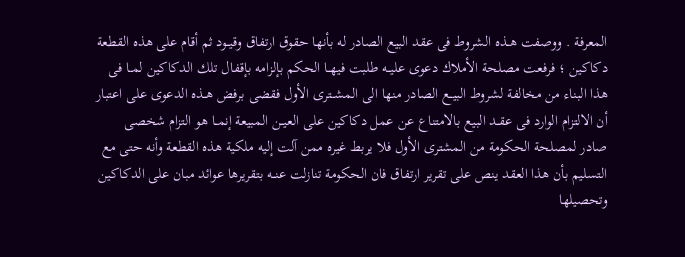المعرفة . ووصفت هــذه الشروط فى عقد البيع الصادر له بأنها حقوق ارتفاق وقيــود ثم أقام على هذه القطعة دكاكين ؛ فرفعت مصلحة الأملاك دعوى عليــه طلبت فيهــا الحكم بإلزامه بإقفال تلك الدكاكين لمــا فى هذا البناء من مخالفة لشروط البيــع الصادر منها الى المشــترى الأول فقضى برفض هــذه الدعوى على اعتبار أن الالتزام الوارد فى عقــد البيع بالامتناع عن عمل دكاكين على العيــن المبيعة إنمــا هو التزام شخصى صادر لمصلحة الحكومة من المشترى الأول فلا يربط غيره ممن آلت إليه ملكية هذه القطعة وأنه حتى مع التسليم بأن هذا العقد ينص على تقرير ارتفاق فان الحكومة تنازلت عنــه بتقريرها عوائد مبان على الدكاكين وتحصيلها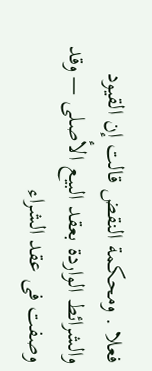فعلا . ومحكمة النقض قالت إن القيود والشرائط الواردة بعقد البيع الأصلى — وقد وصفت فى عقد الشراء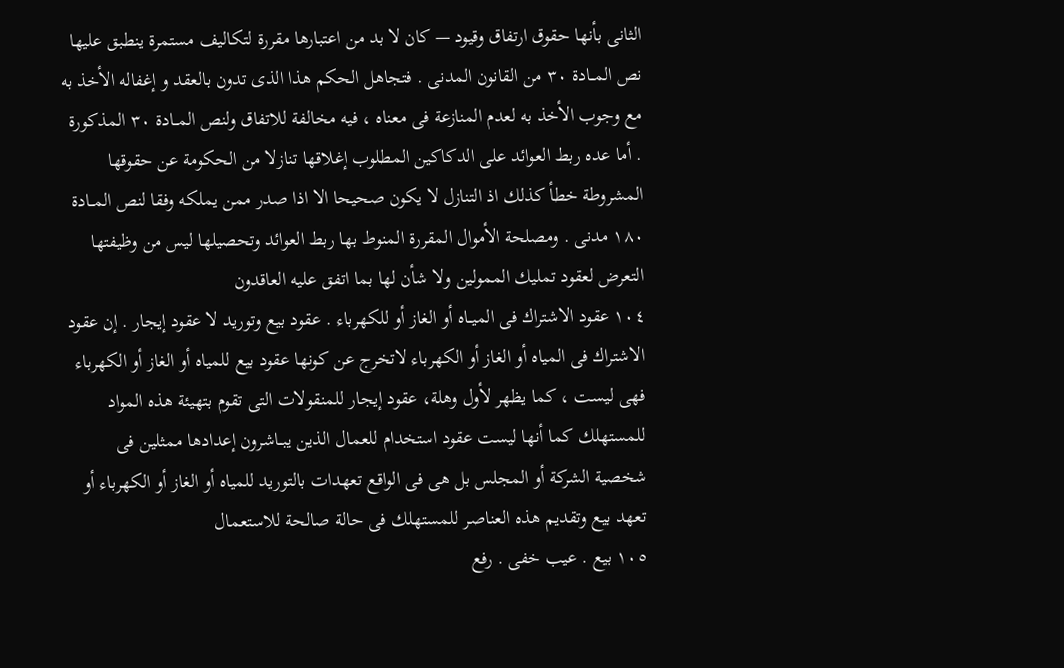الثانى بأنها حقوق ارتفاق وقيود — كان لا بد من اعتبارها مقررة لتكاليف مستمرة ينطبق عليها نص المــادة ٣٠ من القانون المدنى . فتجاهل الحكم هذا الذى تدون بالعقد و إغفاله الأخذ به مع وجوب الأخذ به لعدم المنازعة فى معناه ، فيه مخالفة للاتفاق ولنص المــادة ٣٠ المذكورة . أما عده ربط العوائد على الدكاكين المطلوب إغلاقها تنازلا من الحكومة عن حقوقها المشروطة خطأ كذلك اذ التنازل لا يكون صحيحا الا اذا صدر ممن يملكه وفقا لنص المــادة ١٨٠ مدنى . ومصلحة الأموال المقررة المنوط بها ربط العوائد وتحصيلها ليس من وظيفتها التعرض لعقود تمليك الممولين ولا شأن لها بما اتفق عليه العاقدون
١٠٤ عقود الاشتراك فى الميــاه أو الغاز أو للكهرباء . عقود بيع وتوريد لا عقود إيجار . إن عقود الاشتراك فى المياه أو الغاز أو الكهرباء لاتخرج عن كونها عقود بيع للمياه أو الغاز أو الكهرباء فهى ليست ، كما يظهر لأول وهلة، عقود إيجار للمنقولات التى تقوم بتهيئة هذه المواد للمستهلك كما أنها ليست عقود استخدام للعمال الذين يبــاشرون إعدادها ممثلين فى شخصية الشركة أو المجلس بل هى فى الواقع تعهدات بالتوريد للمياه أو الغاز أو الكهرباء أو تعهد بيع وتقديم هذه العناصر للمستهلك فى حالة صالحة للاستعمال
١٠٥ بيع . عيب خفى . رفع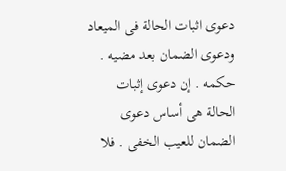دعوى اثبات الحالة فى الميعاد ودعوى الضمان بعد مضيه . حكمه . إن دعوى إثبات الحالة هى أساس دعوى الضمان للعيب الخفى . فلا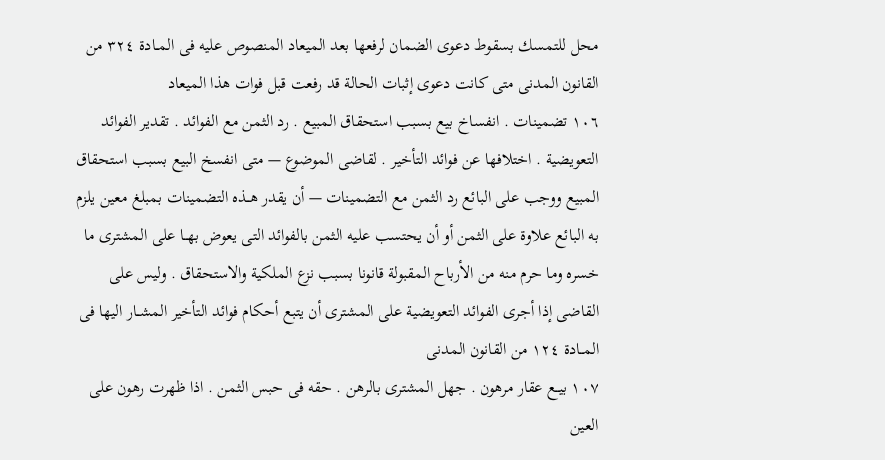محل للتمسك بسقوط دعوى الضمان لرفعها بعد الميعاد المنصوص عليه فى المــادة ٣٢٤ من القانون المدنى متى كانت دعوى إثبات الحالة قد رفعت قبل فوات هذا الميعاد
١٠٦ تضمينات . انفساخ بيع بسبب استحقاق المبيع . رد الثمن مع الفوائد . تقدير الفوائد التعويضية . اختلافها عن فوائد التأخير . لقاضى الموضوع — متى انفسخ البيع بسبب استحقاق المبيع ووجب على البائع رد الثمن مع التضمينات — أن يقدر هــذه التضمينات بمبلغ معين يلزم به البائع علاوة على الثمن أو أن يحتسب عليه الثمن بالفوائد التى يعوض بهــا على المشترى ما خسره وما حرم منه من الأرباح المقبولة قانونا بسبب نزع الملكية والاستحقاق . وليس على القاضى إذا أجرى الفوائد التعويضية على المشترى أن يتبع أحكام فوائد التأخير المشــار اليها فى المــادة ١٢٤ من القانون المدنى
١٠٧ بيــع عقار مرهون . جهل المشترى بالرهن . حقه فى حبس الثمن . اذا ظهرت رهون على العين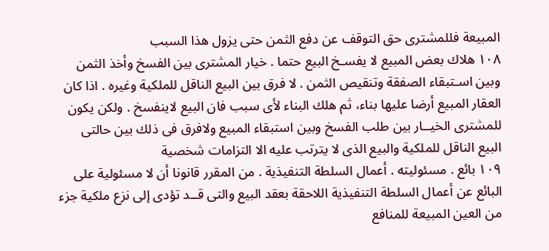المبيعة فللمشترى حق التوقف عن دفع الثمن حتى يزول هذا السبب
١٠٨ هلاك بعض المبيع لا يفسـخ البيع حتما . خيار المشترى بين الفسخ وأخذ الثمن وبين اسـتبقاء الصفقة وتنقيص الثمن . لا فرق بين البيع الناقل للملكية وغيره . اذا كان العقار المبيع أرضا عليها بناء، ثم هلك البناء لأى سبب فان البيع لاينفسخ . ولكن يكون للمشترى الخيــار بين طلب الفسخ وبين استبقاء المبيع ولافرق فى ذلك بين حالتى البيع الناقل للملكية والبيع الذى لا يترتب عليه الا التزامات شخصية
١٠٩ بائع . مسئوليته . أعمال السلطة التنفيذية . من المقرر قانونا أن لا مسئولية على البائع عن أعمال السلطة التنفيذية اللاحقة بعقد البيع والتى قــد تؤدى إلى نزع ملكية جزء من العين المبيعة للمنافع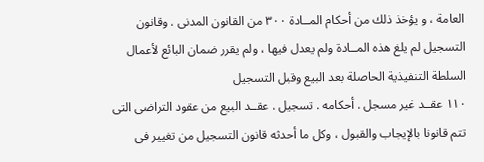العامة ، و يؤخذ ذلك من أحكام المــادة ٣٠٠ من القانون المدنى . وقانون التسجيل لم يلغ هذه المــادة ولم يعدل فيها ، ولم يقرر ضمان البائع لأعمال السلطة التنفيذية الحاصلة بعد البيع وقبل التسجيل
١١٠ عقــد غير مسجل . أحكامه . تسجيل . عقــد البيع من عقود التراضى التى تتم قانونا بالإيجاب والقبول ، وكل ما أحدثه قانون التسجيل من تغيير فى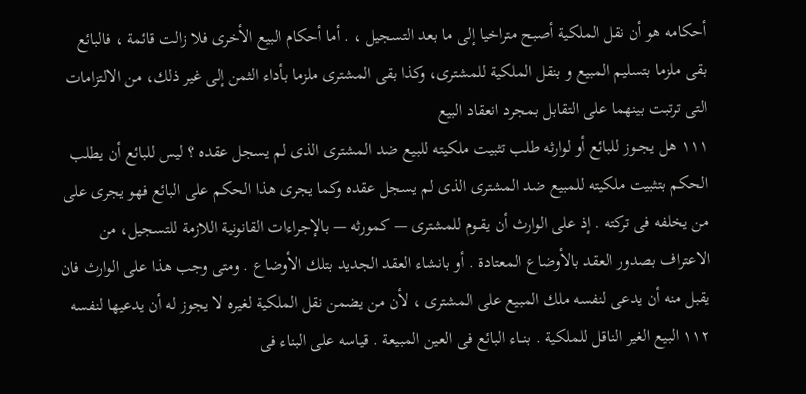أحكامه هو أن نقل الملكية أصبح متراخيا إلى ما بعد التسجيل ، . أما أحكام البيع الأخرى فلا زالت قائمة ، فالبائع بقى ملزما بتسليم المبيع و بنقل الملكية للمشترى، وكذا بقى المشترى ملزما بأداء الثمن إلى غير ذلك، من الالتزامات التى ترتبت بينهما على التقابل بمجرد انعقاد البيع
١١١ هل يجــوز للبائع أو لوارثه طلب تثبيت ملكيته للبيع ضد المشترى الذى لم يسجل عقده ؟ ليس للبائع أن يطلب الحكم بتثبيت ملكيته للمبيع ضد المشترى الذى لم يسجل عقده وكما يجرى هذا الحكم على البائع فهو يجرى على من يخلفه فى تركته . إذ على الوارث أن يقــوم للمشترى — كمورثه — بالإجراءات القانونية اللازمة للتسجيل، من الاعتراف بصدور العقد بالأوضاع المعتادة . أو بانشاء العقد الجديد بتلك الأوضاع . ومتى وجب هذا على الوارث فان يقبل منه أن يدعى لنفسه ملك المبيع على المشترى ، لأن من يضمن نقل الملكية لغيره لا يجوز له أن يدعيها لنفسه
١١٢ البيع الغير الناقل للملكية . بنــاء البائع فى العين المبيعة . قياسه على البناء فى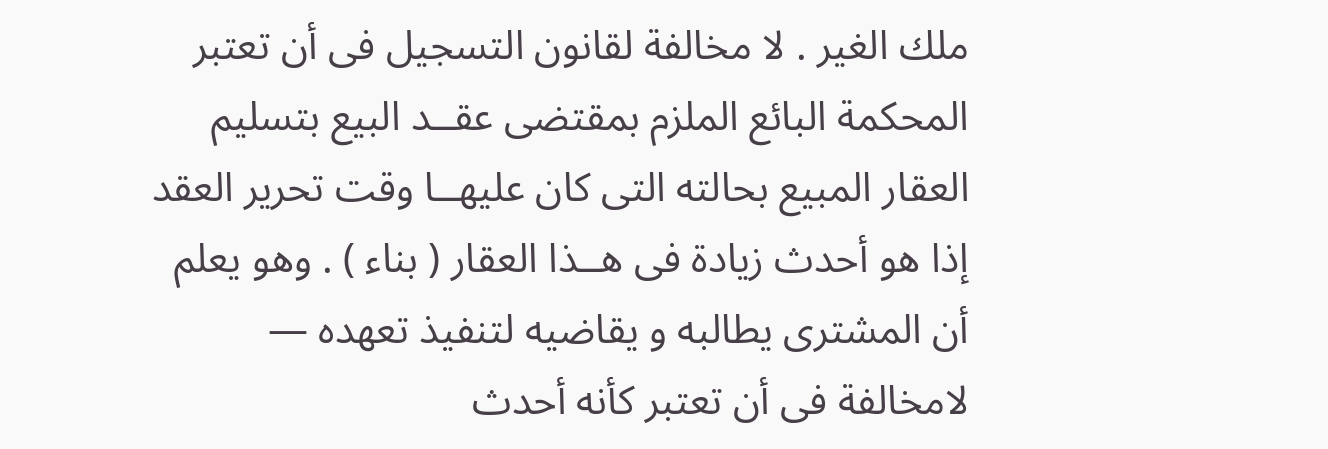ملك الغير . لا مخالفة لقانون التسجيل فى أن تعتبر المحكمة البائع الملزم بمقتضى عقــد البيع بتسليم العقار المبيع بحالته التى كان عليهــا وقت تحرير العقد إذا هو أحدث زيادة فى هــذا العقار ( بناء ) . وهو يعلم أن المشترى يطالبه و يقاضيه لتنفيذ تعهده — لامخالفة فى أن تعتبر كأنه أحدث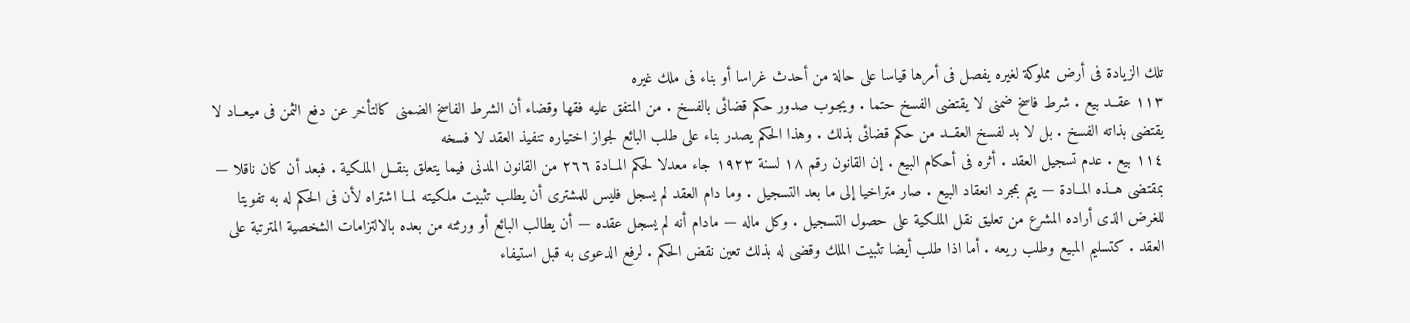تلك الزيادة فى أرض مملوكة لغيره يفصل فى أمرها قياسا على حالة من أحدث غراسا أو بناء فى ملك غيره
١١٣ عقــد بيع . شرط فاسخ ضمنى لا يقتضى الفسخ حتما . ويجـوب صدور حكم قضائى بالفسخ . من المتفق عليه فقها وقضاء أن الشرط الفاسخ الضمنى كالتأخر عن دفع الثمن فى ميعــاد لا يقتضى بذاته الفسخ . بل لا بد لفسخ العقــد من حكم قضائى بذلك . وهذا الحكم يصدر بناء على طلب البائع لجواز اختياره تنفيذ العقد لا فسخه
١١٤ بيع . عدم تسجيل العقد . أثره فى أحكام البيع . إن القانون رقم ١٨ لسنة ١٩٢٣ جاء معدلا لحكم المــادة ٢٦٦ من القانون المدنى فيما يتعلق بنقــل الملكية . فبعد أن كان ناقلا — بمقتضى هــذه المــادة — يتم بمجرد انعقاد البيع . صار متراخيا إلى ما بعد التسجيل . وما دام العقد لم يسجل فليس للمشترى أن يطلب تثبيت ملكيته لمــا اشتراه لأن فى الحكم له به تفويتا للغرض الذى أراده المشرع من تعليق نقل الملكية على حصول التسجيل . وكل ماله — مادام أنه لم يسجل عقده — أن يطالب البائع أو ورثته من بعده بالالتزامات الشخصية المترتبة على العقد . كتسليم المبيع وطلب ريعه . أما اذا طلب أيضا تثبيت الملك وقضى له بذلك تعين نقض الحكم . لرفع الدعوى به قبل استيفاء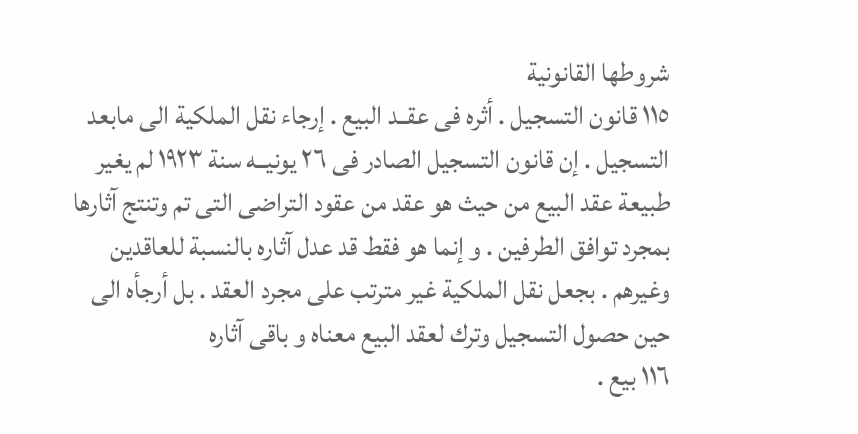شروطها القانونية
١١٥ قانون التسجيل . أثره فى عقــد البيع . إرجاء نقل الملكية الى مابعد التسجيل . إن قانون التسجيل الصادر فى ٢٦ يونيــه سنة ١٩٢٣ لم يغير طبيعة عقد البيع من حيث هو عقد من عقود التراضى التى تم وتنتج آثارها بمجرد توافق الطرفين . و إنما هو فقط قد عدل آثاره بالنسبة للعاقدين وغيرهم . بجعل نقل الملكية غير مترتب على مجرد العقد . بل أرجأه الى حين حصول التسجيل وترك لعقد البيع معناه و باقى آثاره
١١٦ بيع .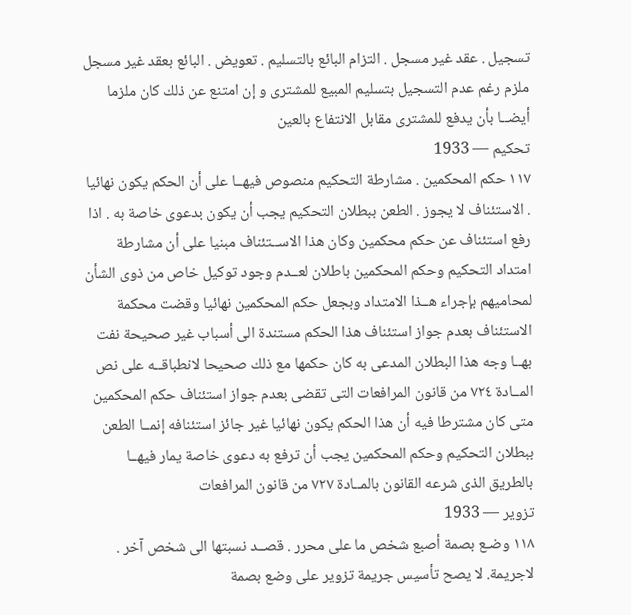تسجيل . عقد غير مسجل . التزام البائع بالتسليم . تعويض . البائع بعقد غير مسجل ملزم رغم عدم التسجيل بتسليم المبيع للمشترى و إن امتنع عن ذلك كان ملزما أيضــا بأن يدفع للمشترى مقابل الانتفاع بالعين
تحكيم — 1933
١١٧ حكم المحكمين . مشارطة التحكيم منصوص فيهــا على أن الحكم يكون نهائيا . الاستئناف لا يجوز . الطعن ببطلان التحكيم يجب أن يكون بدعوى خاصة به . اذا رفع استئناف عن حكم محكمين وكان هذا الاســتئناف مبنيا على أن مشارطة امتداد التحكيم وحكم المحكمين باطلان لعــدم وجود توكيل خاص من ذوى الشأن لمحاميهم بإجراء هــذا الامتداد وبجعل حكم المحكمين نهائيا وقضت محكمة الاستئناف بعدم جواز استئناف هذا الحكم مستندة الى أسباب غير صحيحة نفت بهــا وجه هذا البطلان المدعى به كان حكمها مع ذلك صحيحا لانطباقــه على نص المــادة ٧٢٤ من قانون المرافعات التى تقضى بعدم جواز استئناف حكم المحكمين متى كان مشترطا فيه أن هذا الحكم يكون نهائيا غير جائز استئنافه إنمــا الطعن ببطلان التحكيم وحكم المحكمين يجب أن ترفع به دعوى خاصة يمار فيهــا بالطريق الذى شرعه القانون بالمــادة ٧٢٧ من قانون المرافعات
تزوير — 1933
١١٨ وضـع بصمة أصبع شخص ما على محرر . قصــد نسبتها الى شخص آخر . لاجريمة. لا يصح تأسيس جريمة تزوير على وضع بصمة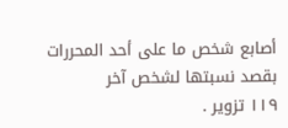أصابع شخص ما على أحد المحررات بقصد نسبتها لشخص آخر
١١٩ تزوير .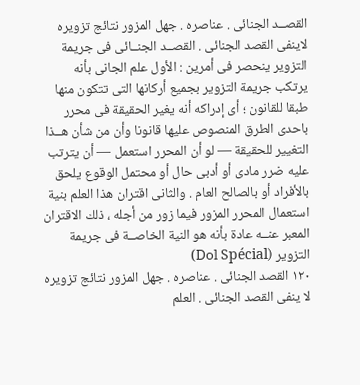القصــد الجنائى . عناصره . جهل المزور نتائج تزويره لاينفى القصد الجنائى . القصــد الجنــائى فى جريمة التزوير ينحصر فى أمرين : الأول علم الجانى بأنه يرتكب جريمة التزوير بجميع أركانها التى تتكون منها طبقا للقانون ؛ أى إدراكه أنه يغير الحقيقة فى محرر باحدى الطرق المنصوص عليها قانونا وأن من شأن هــذا التغيير للحقيقة — لو أن المحرر استعمل — أن يترتب عليه ضرر مادى أو أدبى حال أو محتمل الوقوع يلحق بالأفراد أو بالصالح العام . والثانى اقتران هذا العلم بنية استعمال المحرر المزور فيما زور من أجله ، ذلك الاقتران المعبر عنــه عادة بأنه هو النية الخاصــة فى جريمة التزوير (Dol Spécial)
١٢٠ القصد الجنائى . عناصره . جهل المزور نتائج تزويره لا ينفى القصد الجنائى . العلم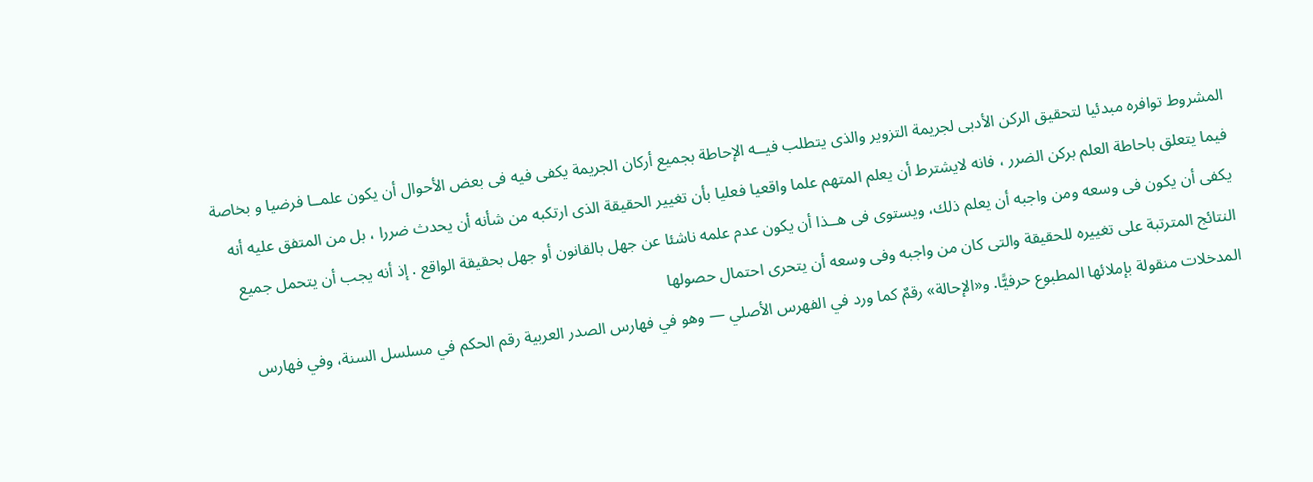المشروط توافره مبدئيا لتحقيق الركن الأدبى لجريمة التزوير والذى يتطلب فيــه الإحاطة بجميع أركان الجريمة يكفى فيه فى بعض الأحوال أن يكون علمــا فرضيا و بخاصة فيما يتعلق باحاطة العلم بركن الضرر ، فانه لايشترط أن يعلم المتهم علما واقعيا فعليا بأن تغيير الحقيقة الذى ارتكبه من شأنه أن يحدث ضررا ، بل من المتفق عليه أنه يكفى أن يكون فى وسعه ومن واجبه أن يعلم ذلك، ويستوى فى هــذا أن يكون عدم علمه ناشئا عن جهل بالقانون أو جهل بحقيقة الواقع . إذ أنه يجب أن يتحمل جميع النتائج المترتبة على تغييره للحقيقة والتى كان من واجبه وفى وسعه أن يتحرى احتمال حصولها
المدخلات منقولة بإملائها المطبوع حرفيًّا. و«الإحالة» رقمٌ كما ورد في الفهرس الأصلي — وهو في فهارس الصدر العربية رقم الحكم في مسلسل السنة، وفي فهارس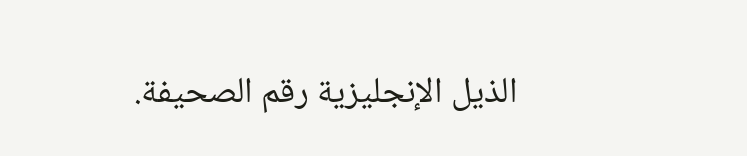الذيل الإنجليزية رقم الصحيفة.